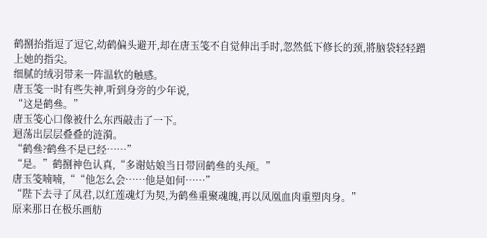鹤捌抬指逗了逗它,幼鹤偏头避开,却在唐玉笺不自觉伸出手时,忽然低下修长的颈,將脑袋轻轻蹭上她的指尖。
细腻的绒羽带来一阵温软的触感。
唐玉笺一时有些失神,听到身旁的少年说,
“这是鹤叄。”
唐玉笺心口像被什么东西敲击了一下。
迴荡出层层叠叠的涟漪。
“鹤叄?鹤叄不是已经……”
“是。”鹤捌神色认真,“多谢姑娘当日带回鹤叄的头颅。”
唐玉笺喃喃,““他怎么会……他是如何……”
“陛下去寻了凤君,以红莲魂灯为契,为鹤叄重聚魂魄,再以凤凰血肉重塑肉身。”
原来那日在极乐画舫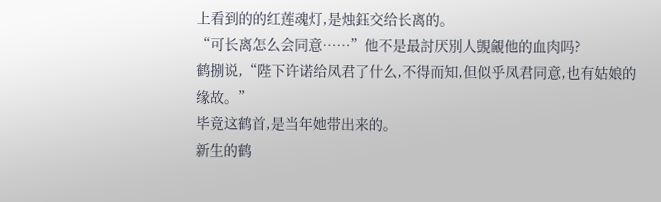上看到的的红莲魂灯,是烛鈺交给长离的。
“可长离怎么会同意……”他不是最討厌別人覬覦他的血肉吗?
鹤捌说,“陛下许诺给凤君了什么,不得而知,但似乎凤君同意,也有姑娘的缘故。”
毕竟这鹤首,是当年她带出来的。
新生的鹤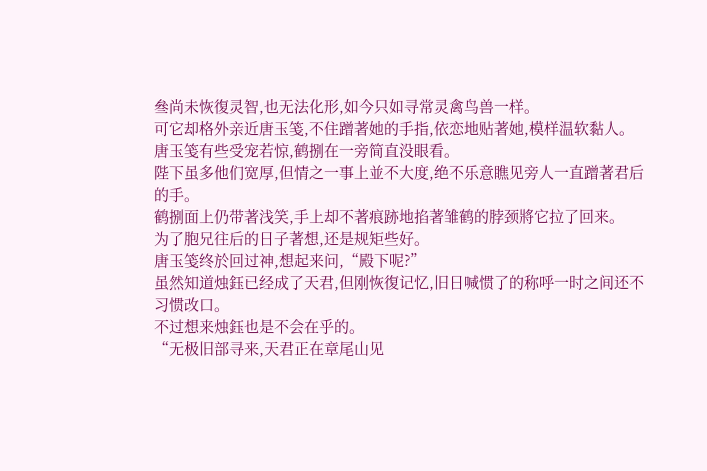叄尚未恢復灵智,也无法化形,如今只如寻常灵禽鸟兽一样。
可它却格外亲近唐玉笺,不住蹭著她的手指,依恋地贴著她,模样温软黏人。
唐玉笺有些受宠若惊,鹤捌在一旁简直没眼看。
陛下虽多他们宽厚,但情之一事上並不大度,绝不乐意瞧见旁人一直蹭著君后的手。
鹤捌面上仍带著浅笑,手上却不著痕跡地掐著雏鹤的脖颈將它拉了回来。
为了胞兄往后的日子著想,还是规矩些好。
唐玉笺终於回过神,想起来问,“殿下呢?”
虽然知道烛鈺已经成了天君,但刚恢復记忆,旧日喊惯了的称呼一时之间还不习惯改口。
不过想来烛鈺也是不会在乎的。
“无极旧部寻来,天君正在章尾山见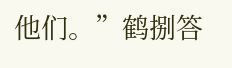他们。”鹤捌答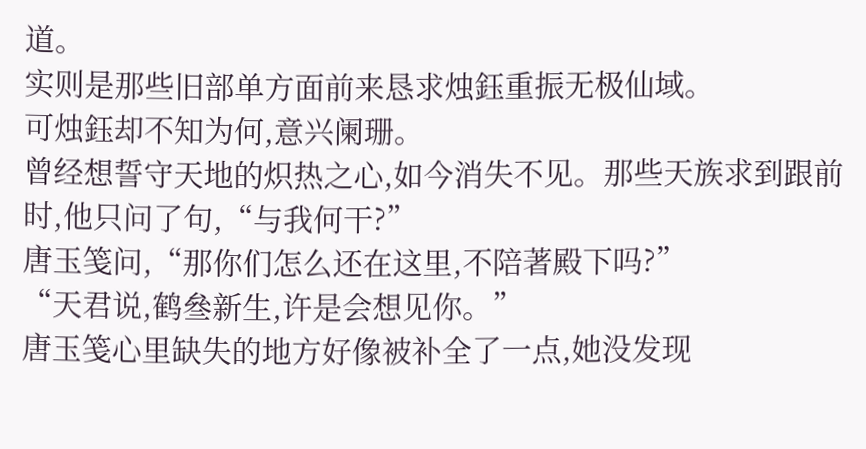道。
实则是那些旧部单方面前来恳求烛鈺重振无极仙域。
可烛鈺却不知为何,意兴阑珊。
曾经想誓守天地的炽热之心,如今消失不见。那些天族求到跟前时,他只问了句,“与我何干?”
唐玉笺问,“那你们怎么还在这里,不陪著殿下吗?”
“天君说,鹤叄新生,许是会想见你。”
唐玉笺心里缺失的地方好像被补全了一点,她没发现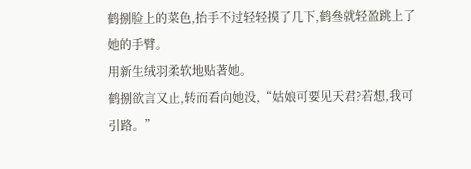鹤捌脸上的菜色,抬手不过轻轻摸了几下,鹤叄就轻盈跳上了她的手臂。
用新生绒羽柔软地贴著她。
鹤捌欲言又止,转而看向她没,“姑娘可要见天君?若想,我可引路。”